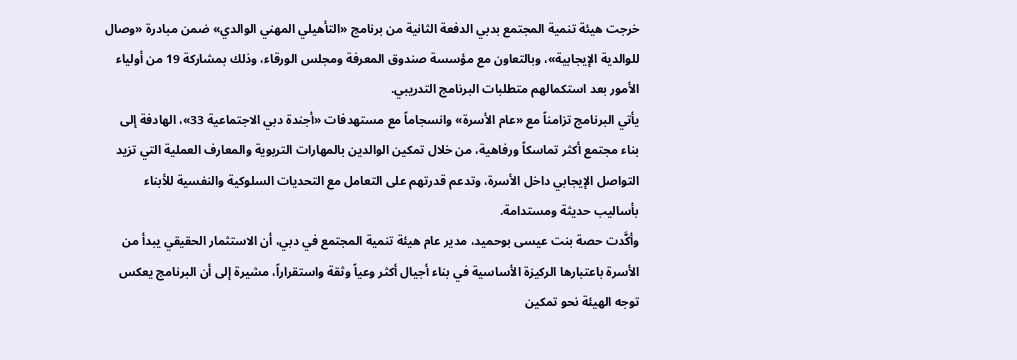خرجت هيئة تنمية المجتمع بدبي الدفعة الثانية من برنامج «التأهيلي المهني الوالدي» ضمن مبادرة «وصال للوالدية الإيجابية»، وبالتعاون مع مؤسسة صندوق المعرفة ومجلس الورقاء، وذلك بمشاركة 19 من أولياء الأمور بعد استكمالهم متطلبات البرنامج التدريبي.
يأتي البرنامج تزامناً مع «عام الأسرة» وانسجاماً مع مستهدفات «أجندة دبي الاجتماعية 33»، الهادفة إلى بناء مجتمع أكثر تماسكاً ورفاهية، من خلال تمكين الوالدين بالمهارات التربوية والمعارف العملية التي تزيد التواصل الإيجابي داخل الأسرة، وتدعم قدرتهم على التعامل مع التحديات السلوكية والنفسية للأبناء بأساليب حديثة ومستدامة.
وأكَّدت حصة بنت عيسى بوحميد، مدير عام هيئة تنمية المجتمع في دبي، أن الاستثمار الحقيقي يبدأ من الأسرة باعتبارها الركيزة الأساسية في بناء أجيال أكثر وعياً وثقة واستقراراً، مشيرة إلى أن البرنامج يعكس توجه الهيئة نحو تمكين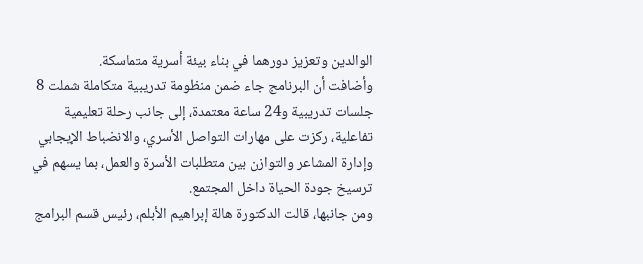الوالدين وتعزيز دورهما في بناء بيئة أسرية متماسكة.
وأضافت أن البرنامج جاء ضمن منظومة تدريبية متكاملة شملت 8 جلسات تدريبية و24 ساعة معتمدة، إلى جانب رحلة تعليمية تفاعلية، ركزت على مهارات التواصل الأسري، والانضباط الإيجابي وإدارة المشاعر والتوازن بين متطلبات الأسرة والعمل، بما يسهم في ترسيخ جودة الحياة داخل المجتمع.
ومن جانبها، قالت الدكتورة هالة إبراهيم الأبلم، رئيس قسم البرامج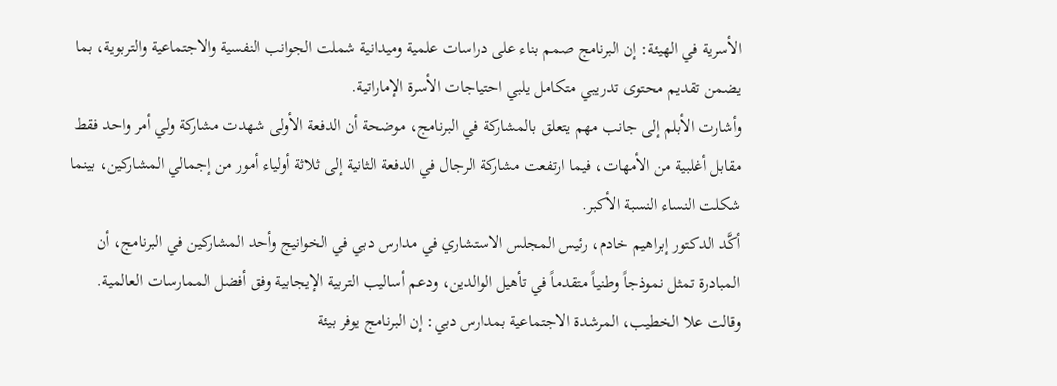الأسرية في الهيئة: إن البرنامج صمم بناء على دراسات علمية وميدانية شملت الجوانب النفسية والاجتماعية والتربوية، بما يضمن تقديم محتوى تدريبي متكامل يلبي احتياجات الأسرة الإماراتية.
وأشارت الأبلم إلى جانب مهم يتعلق بالمشاركة في البرنامج، موضحة أن الدفعة الأولى شهدت مشاركة ولي أمر واحد فقط مقابل أغلبية من الأمهات، فيما ارتفعت مشاركة الرجال في الدفعة الثانية إلى ثلاثة أولياء أمور من إجمالي المشاركين، بينما شكلت النساء النسبة الأكبر.
أكَّد الدكتور إبراهيم خادم، رئيس المجلس الاستشاري في مدارس دبي في الخوانيج وأحد المشاركين في البرنامج، أن المبادرة تمثل نموذجاً وطنياً متقدماً في تأهيل الوالدين، ودعم أساليب التربية الإيجابية وفق أفضل الممارسات العالمية.
وقالت علا الخطيب، المرشدة الاجتماعية بمدارس دبي: إن البرنامج يوفر بيئة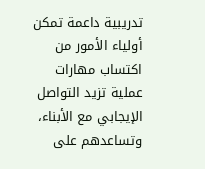تدريبية داعمة تمكن أولياء الأمور من اكتساب مهارات عملية تزيد التواصل الإيجابي مع الأبناء، وتساعدهم على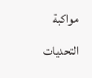مواكبة التحديات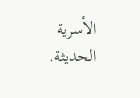الأسرية الحديثة.